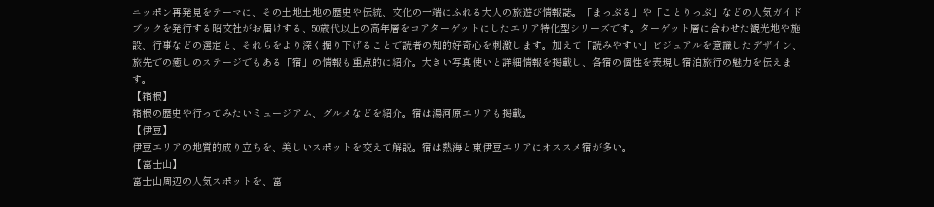ニッポン再発見をテーマに、その土地土地の歴史や伝統、文化の一端にふれる大人の旅遊び情報誌。「まっぷる」や「ことりっぷ」などの人気ガイドブックを発行する昭文社がお届けする、50歳代以上の高年層をコアターゲットにしたエリア特化型シリーズです。ターゲット層に合わせた観光地や施設、行事などの選定と、それらをより深く掘り下げることで読者の知的好奇心を刺激します。加えて「読みやすい」ビジュアルを意識したデザイン、旅先での癒しのステージでもある「宿」の情報も重点的に紹介。大きい写真使いと詳細情報を掲載し、各宿の個性を表現し宿泊旅行の魅力を伝えます。
【箱根】
箱根の歴史や行ってみたいミュージアム、グルメなどを紹介。宿は湯河原エリアも掲載。
【伊豆】
伊豆エリアの地質的成り立ちを、美しいスポットを交えて解説。宿は熱海と東伊豆エリアにオススメ宿が多い。
【富士山】
富士山周辺の人気スポットを、富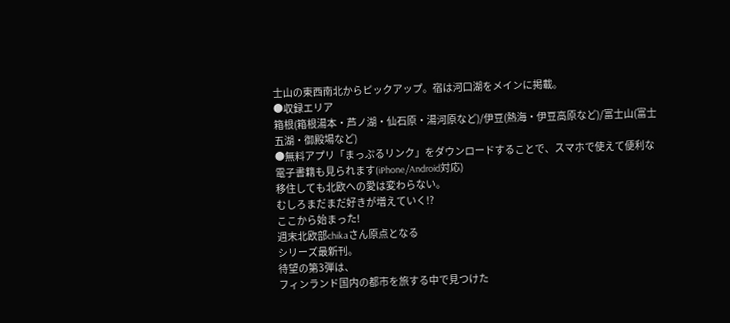士山の東西南北からピックアップ。宿は河口湖をメインに掲載。
●収録エリア
箱根(箱根湯本・芦ノ湖・仙石原・湯河原など)/伊豆(熱海・伊豆高原など)/富士山(富士五湖・御殿場など)
●無料アプリ「まっぷるリンク」をダウンロードすることで、スマホで使えて便利な電子書籍も見られます(iPhone/Android対応)
移住しても北欧への愛は変わらない。
むしろまだまだ好きが増えていく!?
ここから始まった!
週末北欧部chikaさん原点となる
シリーズ最新刊。
待望の第3弾は、
フィンランド国内の都市を旅する中で見つけた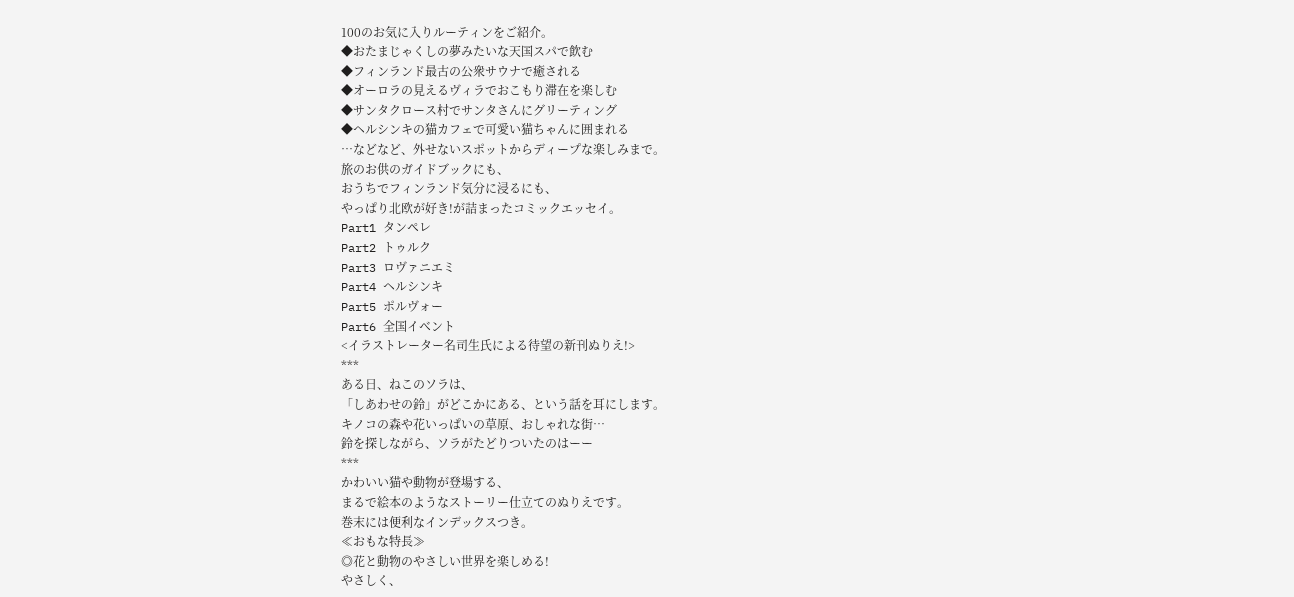100のお気に入りルーティンをご紹介。
◆おたまじゃくしの夢みたいな天国スパで飲む
◆フィンランド最古の公衆サウナで癒される
◆オーロラの見えるヴィラでおこもり滞在を楽しむ
◆サンタクロース村でサンタさんにグリーティング
◆ヘルシンキの猫カフェで可愛い猫ちゃんに囲まれる
…などなど、外せないスポットからディープな楽しみまで。
旅のお供のガイドブックにも、
おうちでフィンランド気分に浸るにも、
やっぱり北欧が好き!が詰まったコミックエッセイ。
Part1 タンペレ
Part2 トゥルク
Part3 ロヴァニエミ
Part4 ヘルシンキ
Part5 ポルヴォー
Part6 全国イベント
<イラストレーター名司生氏による待望の新刊ぬりえ!>
***
ある日、ねこのソラは、
「しあわせの鈴」がどこかにある、という話を耳にします。
キノコの森や花いっぱいの草原、おしゃれな街…
鈴を探しながら、ソラがたどりついたのはーー
***
かわいい猫や動物が登場する、
まるで絵本のようなストーリー仕立てのぬりえです。
巻末には便利なインデックスつき。
≪おもな特長≫
◎花と動物のやさしい世界を楽しめる!
やさしく、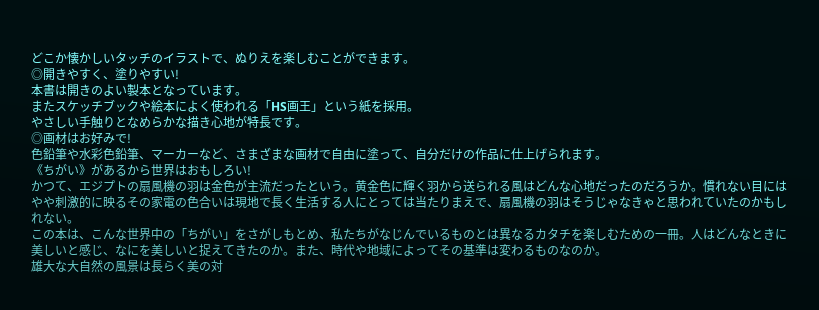どこか懐かしいタッチのイラストで、ぬりえを楽しむことができます。
◎開きやすく、塗りやすい!
本書は開きのよい製本となっています。
またスケッチブックや絵本によく使われる「HS画王」という紙を採用。
やさしい手触りとなめらかな描き心地が特長です。
◎画材はお好みで!
色鉛筆や水彩色鉛筆、マーカーなど、さまざまな画材で自由に塗って、自分だけの作品に仕上げられます。
《ちがい》があるから世界はおもしろい!
かつて、エジプトの扇風機の羽は金色が主流だったという。黄金色に輝く羽から送られる風はどんな心地だったのだろうか。慣れない目にはやや刺激的に映るその家電の色合いは現地で長く生活する人にとっては当たりまえで、扇風機の羽はそうじゃなきゃと思われていたのかもしれない。
この本は、こんな世界中の「ちがい」をさがしもとめ、私たちがなじんでいるものとは異なるカタチを楽しむための一冊。人はどんなときに美しいと感じ、なにを美しいと捉えてきたのか。また、時代や地域によってその基準は変わるものなのか。
雄大な大自然の風景は長らく美の対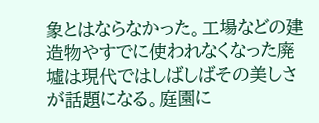象とはならなかった。工場などの建造物やすでに使われなくなった廃墟は現代ではしばしばその美しさが話題になる。庭園に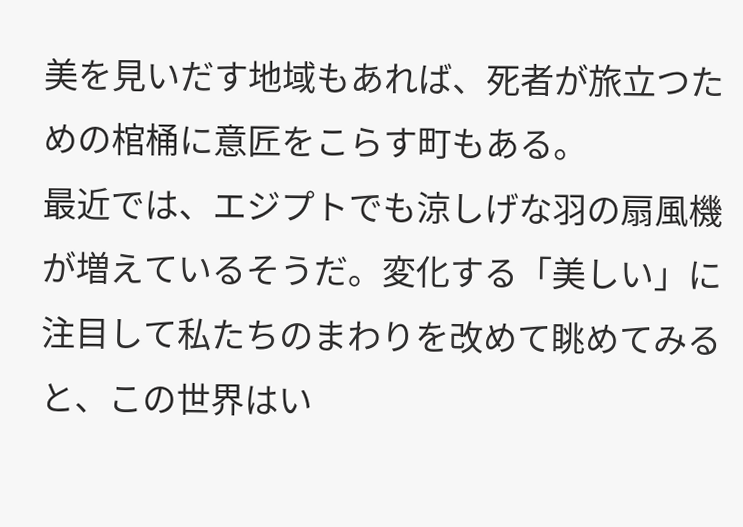美を見いだす地域もあれば、死者が旅立つための棺桶に意匠をこらす町もある。
最近では、エジプトでも涼しげな羽の扇風機が増えているそうだ。変化する「美しい」に注目して私たちのまわりを改めて眺めてみると、この世界はい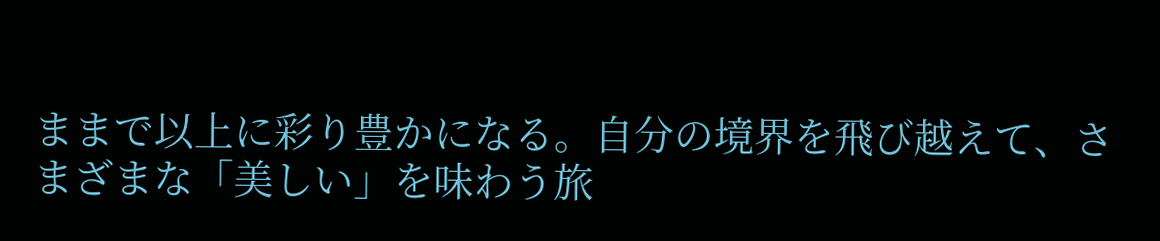ままで以上に彩り豊かになる。自分の境界を飛び越えて、さまざまな「美しい」を味わう旅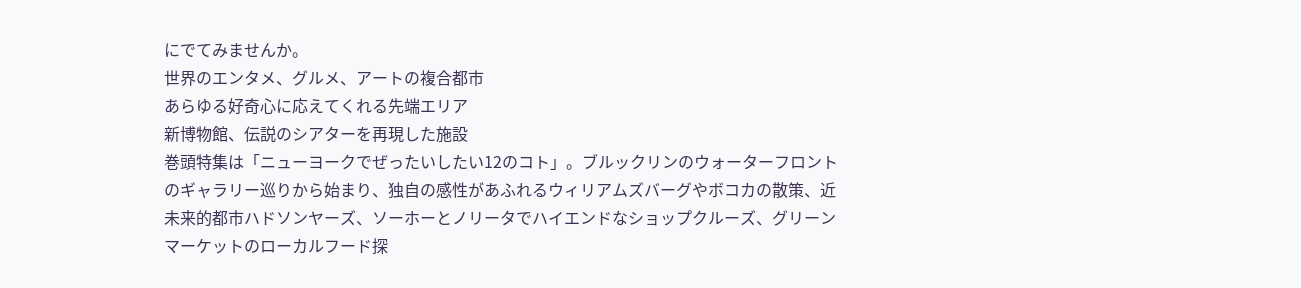にでてみませんか。
世界のエンタメ、グルメ、アートの複合都市
あらゆる好奇心に応えてくれる先端エリア
新博物館、伝説のシアターを再現した施設
巻頭特集は「ニューヨークでぜったいしたい12のコト」。ブルックリンのウォーターフロントのギャラリー巡りから始まり、独自の感性があふれるウィリアムズバーグやボコカの散策、近未来的都市ハドソンヤーズ、ソーホーとノリータでハイエンドなショップクルーズ、グリーンマーケットのローカルフード探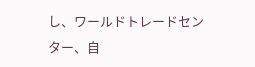し、ワールドトレードセンター、自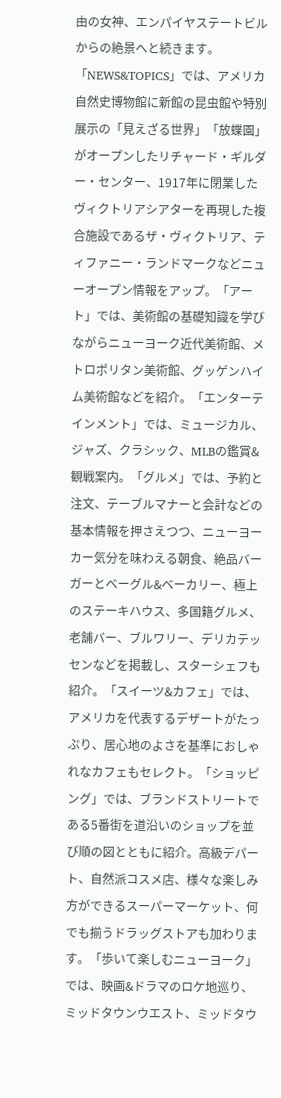由の女神、エンパイヤステートビルからの絶景へと続きます。「NEWS&TOPICS」では、アメリカ自然史博物館に新館の昆虫館や特別展示の「見えざる世界」「放蝶園」がオープンしたリチャード・ギルダー・センター、1917年に閉業したヴィクトリアシアターを再現した複合施設であるザ・ヴィクトリア、ティファニー・ランドマークなどニューオープン情報をアップ。「アート」では、美術館の基礎知識を学びながらニューヨーク近代美術館、メトロポリタン美術館、グッゲンハイム美術館などを紹介。「エンターテインメント」では、ミュージカル、ジャズ、クラシック、MLBの鑑賞&観戦案内。「グルメ」では、予約と注文、テーブルマナーと会計などの基本情報を押さえつつ、ニューヨーカー気分を味わえる朝食、絶品バーガーとベーグル&ベーカリー、極上のステーキハウス、多国籍グルメ、老舗バー、ブルワリー、デリカテッセンなどを掲載し、スターシェフも紹介。「スイーツ&カフェ」では、アメリカを代表するデザートがたっぷり、居心地のよさを基準におしゃれなカフェもセレクト。「ショッピング」では、ブランドストリートである5番街を道沿いのショップを並び順の図とともに紹介。高級デパート、自然派コスメ店、様々な楽しみ方ができるスーパーマーケット、何でも揃うドラッグストアも加わります。「歩いて楽しむニューヨーク」では、映画&ドラマのロケ地巡り、ミッドタウンウエスト、ミッドタウ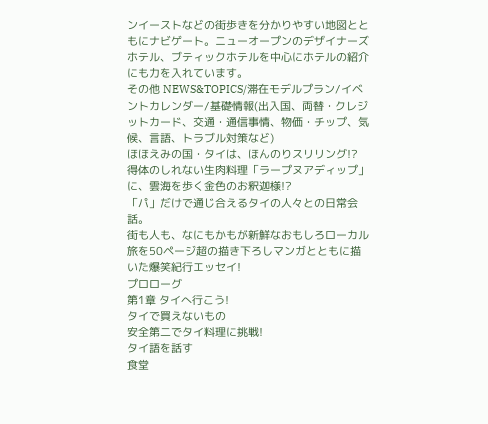ンイーストなどの街歩きを分かりやすい地図とともにナビゲート。ニューオープンのデザイナーズホテル、ブティックホテルを中心にホテルの紹介にも力を入れています。
その他 NEWS&TOPICS/滞在モデルプラン/イベントカレンダー/基礎情報(出入国、両替・クレジットカード、交通・通信事情、物価・チップ、気候、言語、トラブル対策など)
ほほえみの国・タイは、ほんのりスリリング!?
得体のしれない生肉料理「ラープヌアディップ」に、雲海を歩く金色のお釈迦様!?
「パ」だけで通じ合えるタイの人々との日常会話。
街も人も、なにもかもが新鮮なおもしろローカル旅を50ページ超の描き下ろしマンガとともに描いた爆笑紀行エッセイ!
プロローグ
第1章 タイへ行こう!
タイで買えないもの
安全第二でタイ料理に挑戦!
タイ語を話す
食堂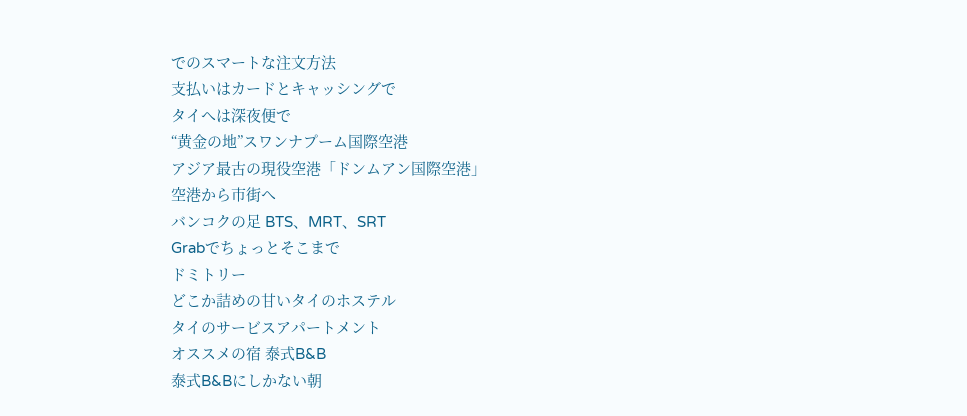でのスマートな注文方法
支払いはカードとキャッシングで
タイへは深夜便で
“黄金の地”スワンナプーム国際空港
アジア最古の現役空港「ドンムアン国際空港」
空港から市街へ
バンコクの足 BTS、MRT、SRT
Grabでちょっとそこまで
ドミトリー
どこか詰めの甘いタイのホステル
タイのサービスアパートメント
オススメの宿 泰式B&B
泰式B&Bにしかない朝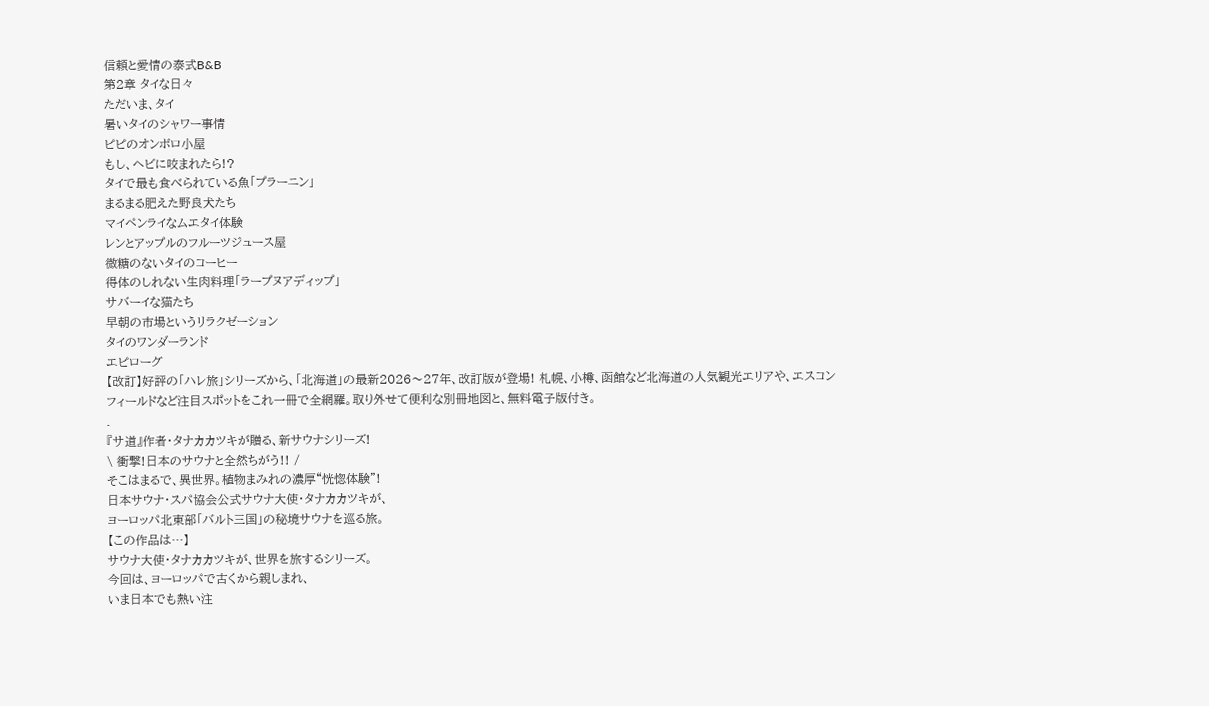信頼と愛情の泰式B&B
第2章 タイな日々
ただいま、タイ
暑いタイのシャワー事情
ピピのオンボロ小屋
もし、ヘビに咬まれたら!?
タイで最も食べられている魚「プラーニン」
まるまる肥えた野良犬たち
マイペンライなムエタイ体験
レンとアップルのフルーツジュース屋
微糖のないタイのコーヒー
得体のしれない生肉料理「ラープヌアディップ」
サバーイな猫たち
早朝の市場というリラクゼーション
タイのワンダーランド
エピローグ
【改訂】好評の「ハレ旅」シリーズから、「北海道」の最新2026〜27年、改訂版が登場! 札幌、小樽、函館など北海道の人気観光エリアや、エスコンフィールドなど注目スポットをこれ一冊で全網羅。取り外せて便利な別冊地図と、無料電子版付き。
.
『サ道』作者・タナカカツキが贈る、新サウナシリーズ!
\ 衝撃!日本のサウナと全然ちがう!! /
そこはまるで、異世界。植物まみれの濃厚“恍惚体験”!
日本サウナ・スパ協会公式サウナ大使・タナカカツキが、
ヨーロッパ北東部「バルト三国」の秘境サウナを巡る旅。
【この作品は…】
サウナ大使・タナカカツキが、世界を旅するシリーズ。
今回は、ヨーロッパで古くから親しまれ、
いま日本でも熱い注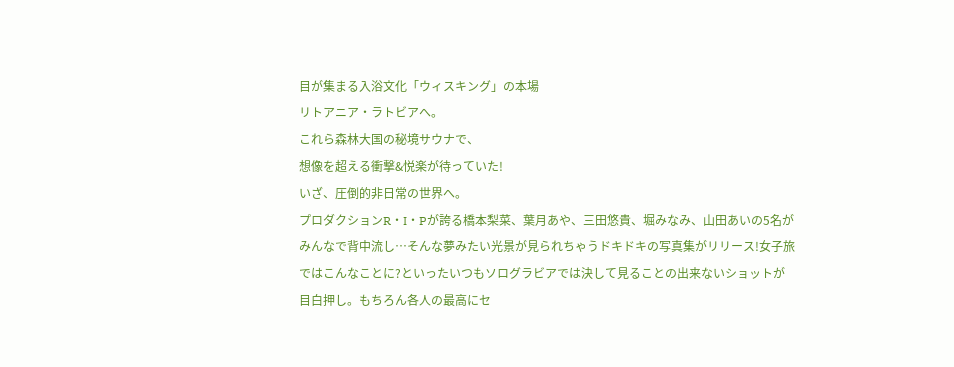目が集まる入浴文化「ウィスキング」の本場
リトアニア・ラトビアへ。
これら森林大国の秘境サウナで、
想像を超える衝撃&悦楽が待っていた!
いざ、圧倒的非日常の世界へ。
プロダクションR・I・Pが誇る橋本梨菜、葉月あや、三田悠貴、堀みなみ、山田あいの5名がみんなで背中流し…そんな夢みたい光景が見られちゃうドキドキの写真集がリリース!女子旅ではこんなことに?といったいつもソログラビアでは決して見ることの出来ないショットが目白押し。もちろん各人の最高にセ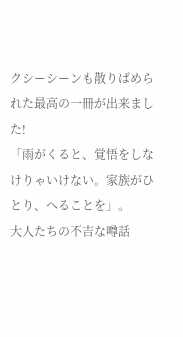クシーシーンも散りばめられた最高の一冊が出来ました!
「雨がくると、覚悟をしなけりゃいけない。家族がひとり、へることを」。
大人たちの不吉な噂話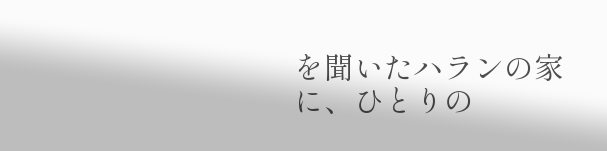を聞いたハランの家に、ひとりの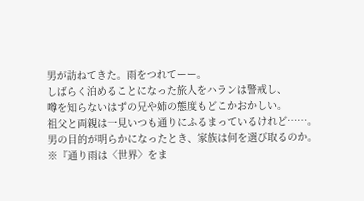男が訪ねてきた。雨をつれてーー。
しばらく泊めることになった旅人をハランは警戒し、
噂を知らないはずの兄や姉の態度もどこかおかしい。
祖父と両親は一見いつも通りにふるまっているけれど……。
男の目的が明らかになったとき、家族は何を選び取るのか。
※『通り雨は〈世界〉をま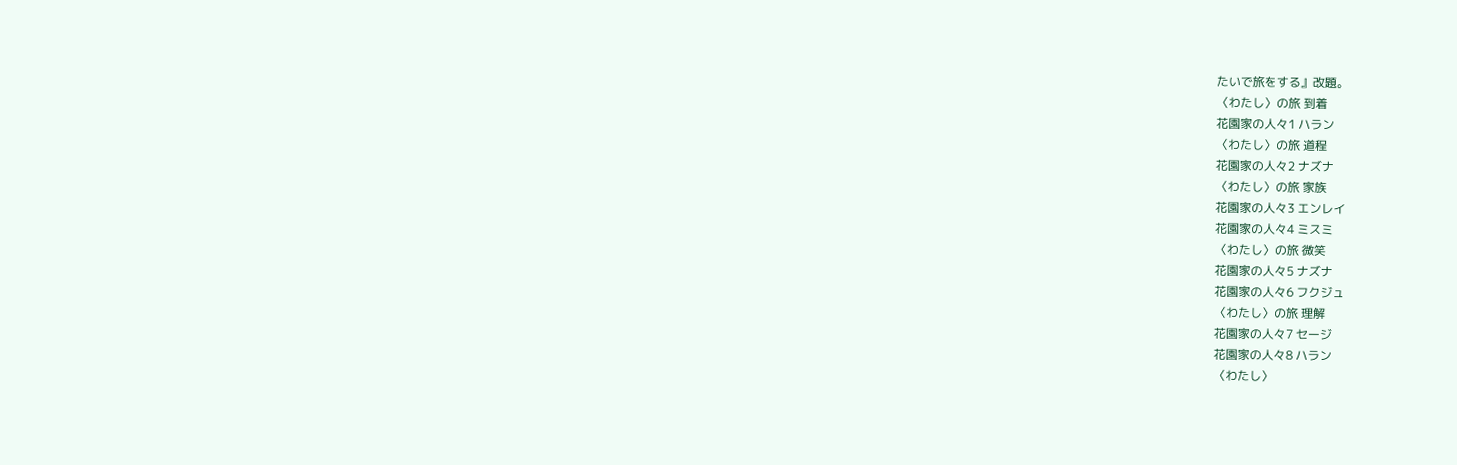たいで旅をする』改題。
〈わたし〉の旅 到着
花園家の人々1 ハラン
〈わたし〉の旅 道程
花園家の人々2 ナズナ
〈わたし〉の旅 家族
花園家の人々3 エンレイ
花園家の人々4 ミスミ
〈わたし〉の旅 微笑
花園家の人々5 ナズナ
花園家の人々6 フクジュ
〈わたし〉の旅 理解
花園家の人々7 セージ
花園家の人々8 ハラン
〈わたし〉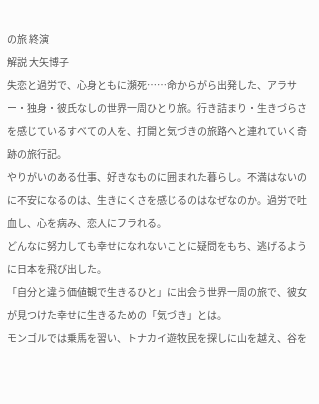の旅 終演
解説 大矢博子
失恋と過労で、心身ともに瀕死……命からがら出発した、アラサー・独身・彼氏なしの世界一周ひとり旅。行き詰まり・生きづらさを感じているすべての人を、打開と気づきの旅路へと連れていく奇跡の旅行記。
やりがいのある仕事、好きなものに囲まれた暮らし。不満はないのに不安になるのは、生きにくさを感じるのはなぜなのか。過労で吐血し、心を病み、恋人にフラれる。
どんなに努力しても幸せになれないことに疑問をもち、逃げるように日本を飛び出した。
「自分と違う価値観で生きるひと」に出会う世界一周の旅で、彼女が見つけた幸せに生きるための「気づき」とは。
モンゴルでは乗馬を習い、トナカイ遊牧民を探しに山を越え、谷を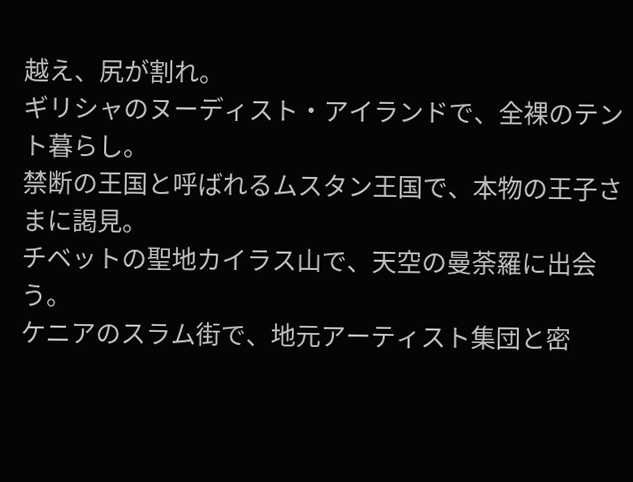越え、尻が割れ。
ギリシャのヌーディスト・アイランドで、全裸のテント暮らし。
禁断の王国と呼ばれるムスタン王国で、本物の王子さまに謁見。
チベットの聖地カイラス山で、天空の曼荼羅に出会う。
ケニアのスラム街で、地元アーティスト集団と密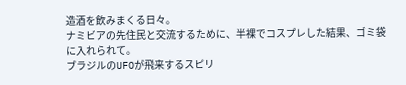造酒を飲みまくる日々。
ナミビアの先住民と交流するために、半裸でコスプレした結果、ゴミ袋に入れられて。
ブラジルのUFOが飛来するスピリ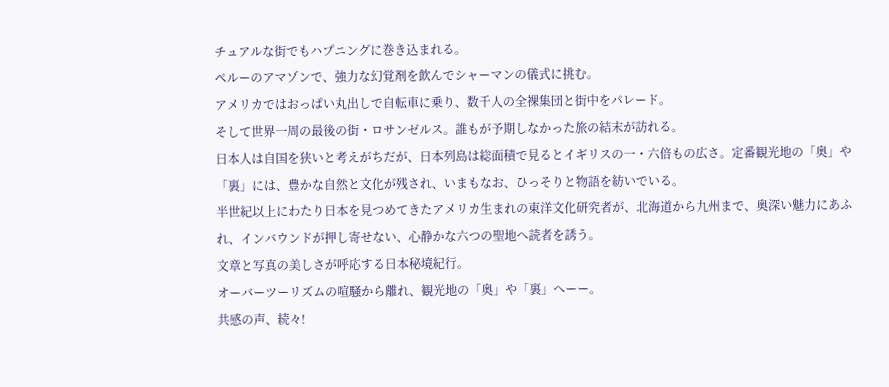チュアルな街でもハプニングに巻き込まれる。
ペルーのアマゾンで、強力な幻覚剤を飲んでシャーマンの儀式に挑む。
アメリカではおっぱい丸出しで自転車に乗り、数千人の全裸集団と街中をパレード。
そして世界一周の最後の街・ロサンゼルス。誰もが予期しなかった旅の結末が訪れる。
日本人は自国を狭いと考えがちだが、日本列島は総面積で見るとイギリスの一・六倍もの広さ。定番観光地の「奥」や「裏」には、豊かな自然と文化が残され、いまもなお、ひっそりと物語を紡いでいる。
半世紀以上にわたり日本を見つめてきたアメリカ生まれの東洋文化研究者が、北海道から九州まで、奥深い魅力にあふれ、インバウンドが押し寄せない、心静かな六つの聖地へ読者を誘う。
文章と写真の美しさが呼応する日本秘境紀行。
オーバーツーリズムの喧騒から離れ、観光地の「奥」や「裏」へーー。
共感の声、続々!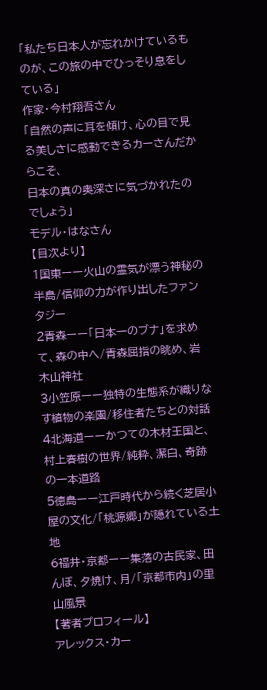「私たち日本人が忘れかけているものが、この旅の中でひっそり息をしている」
作家・今村翔吾さん
「自然の声に耳を傾け、心の目で見る美しさに感動できるカーさんだからこそ、
日本の真の奥深さに気づかれたのでしょう」
モデル・はなさん
【目次より】
1国東ーー火山の霊気が漂う神秘の半島/信仰の力が作り出したファンタジー
2青森ーー「日本一のブナ」を求めて、森の中へ/青森屈指の眺め、岩木山神社
3小笠原ーー独特の生態系が織りなす植物の楽園/移住者たちとの対話
4北海道ーーかつての木材王国と、村上春樹の世界/純粋、潔白、奇跡の一本道路
5徳島ーー江戸時代から続く芝居小屋の文化/「桃源郷」が隠れている土地
6福井・京都ーー集落の古民家、田んぼ、夕焼け、月/「京都市内」の里山風景
【著者プロフィール】
アレックス・カー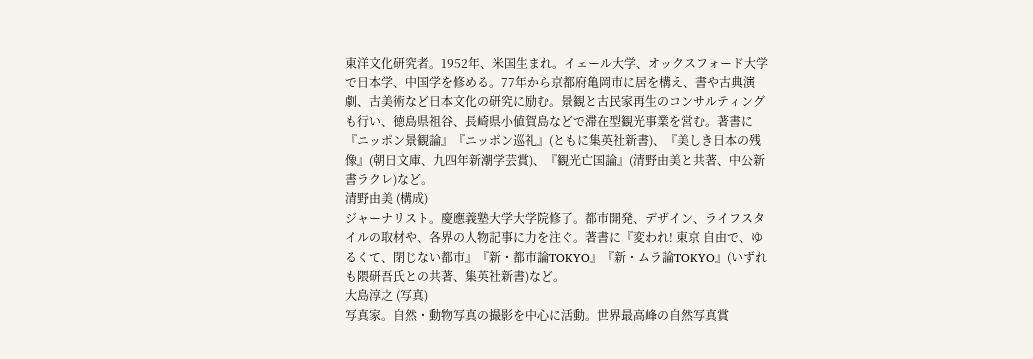東洋文化研究者。1952年、米国生まれ。イェール大学、オックスフォード大学で日本学、中国学を修める。77年から京都府亀岡市に居を構え、書や古典演劇、古美術など日本文化の研究に励む。景観と古民家再生のコンサルティングも行い、徳島県祖谷、長崎県小値賀島などで滞在型観光事業を営む。著書に『ニッポン景観論』『ニッポン巡礼』(ともに集英社新書)、『美しき日本の残像』(朝日文庫、九四年新潮学芸賞)、『観光亡国論』(清野由美と共著、中公新書ラクレ)など。
清野由美 (構成)
ジャーナリスト。慶應義塾大学大学院修了。都市開発、デザイン、ライフスタイルの取材や、各界の人物記事に力を注ぐ。著書に『変われ! 東京 自由で、ゆるくて、閉じない都市』『新・都市論TOKYO』『新・ムラ論TOKYO』(いずれも隈研吾氏との共著、集英社新書)など。
大島淳之 (写真)
写真家。自然・動物写真の撮影を中心に活動。世界最高峰の自然写真賞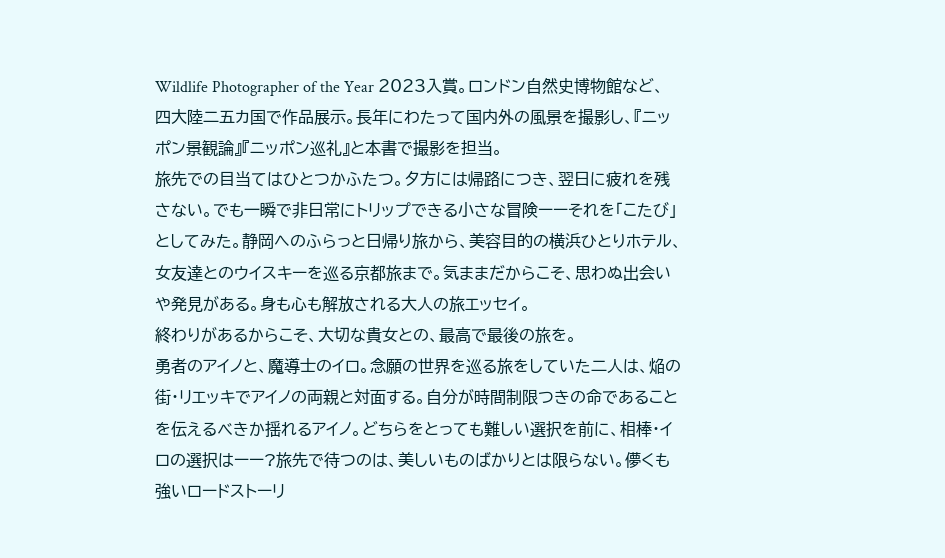Wildlife Photographer of the Year 2023入賞。ロンドン自然史博物館など、四大陸二五カ国で作品展示。長年にわたって国内外の風景を撮影し、『ニッポン景観論』『ニッポン巡礼』と本書で撮影を担当。
旅先での目当てはひとつかふたつ。夕方には帰路につき、翌日に疲れを残さない。でも一瞬で非日常にトリップできる小さな冒険ーーそれを「こたび」としてみた。静岡へのふらっと日帰り旅から、美容目的の横浜ひとりホテル、女友達とのウイスキーを巡る京都旅まで。気ままだからこそ、思わぬ出会いや発見がある。身も心も解放される大人の旅エッセイ。
終わりがあるからこそ、大切な貴女との、最高で最後の旅を。
勇者のアイノと、魔導士のイロ。念願の世界を巡る旅をしていた二人は、焔の街・リエッキでアイノの両親と対面する。自分が時間制限つきの命であることを伝えるべきか揺れるアイノ。どちらをとっても難しい選択を前に、相棒・イロの選択はーー?旅先で待つのは、美しいものばかりとは限らない。儚くも強いロードストーリ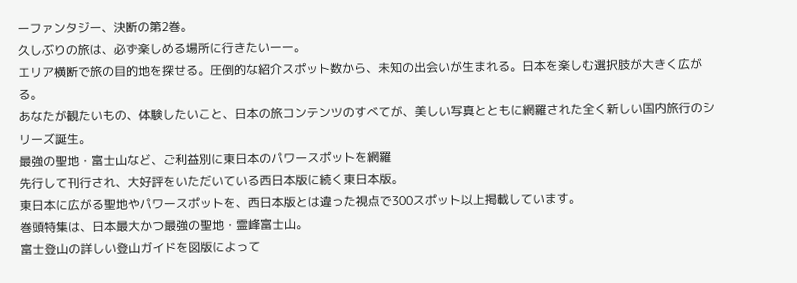ーファンタジー、決断の第2巻。
久しぶりの旅は、必ず楽しめる場所に行きたいーー。
エリア横断で旅の目的地を探せる。圧倒的な紹介スポット数から、未知の出会いが生まれる。日本を楽しむ選択肢が大きく広がる。
あなたが観たいもの、体験したいこと、日本の旅コンテンツのすべてが、美しい写真とともに網羅された全く新しい国内旅行のシリーズ誕生。
最強の聖地・富士山など、ご利益別に東日本のパワースポットを網羅
先行して刊行され、大好評をいただいている西日本版に続く東日本版。
東日本に広がる聖地やパワースポットを、西日本版とは違った視点で300スポット以上掲載しています。
巻頭特集は、日本最大かつ最強の聖地・霊峰富士山。
富士登山の詳しい登山ガイドを図版によって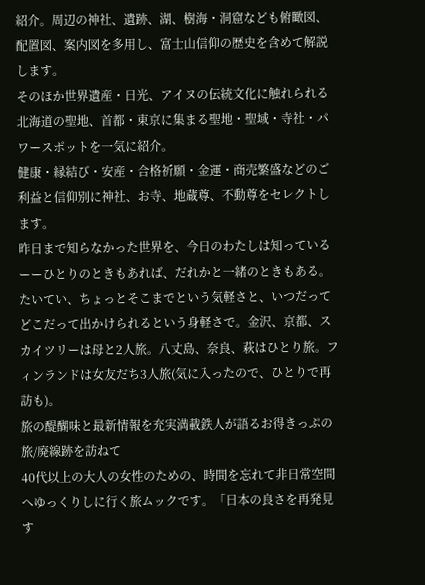紹介。周辺の神社、遺跡、湖、樹海・洞窟なども俯瞰図、配置図、案内図を多用し、富士山信仰の歴史を含めて解説します。
そのほか世界遺産・日光、アイヌの伝統文化に触れられる北海道の聖地、首都・東京に集まる聖地・聖域・寺社・パワースポットを一気に紹介。
健康・縁結び・安産・合格祈願・金運・商売繁盛などのご利益と信仰別に神社、お寺、地蔵尊、不動尊をセレクトします。
昨日まで知らなかった世界を、今日のわたしは知っているーーひとりのときもあれば、だれかと一緒のときもある。たいてい、ちょっとそこまでという気軽さと、いつだってどこだって出かけられるという身軽さで。金沢、京都、スカイツリーは母と2人旅。八丈島、奈良、萩はひとり旅。フィンランドは女友だち3人旅(気に入ったので、ひとりで再訪も)。
旅の醍醐味と最新情報を充実満載鉄人が語るお得きっぷの旅/廃線跡を訪ねて
40代以上の大人の女性のための、時間を忘れて非日常空間へゆっくりしに行く旅ムックです。「日本の良さを再発見す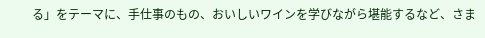る」をテーマに、手仕事のもの、おいしいワインを学びながら堪能するなど、さま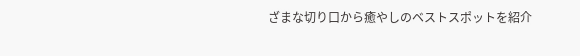ざまな切り口から癒やしのベストスポットを紹介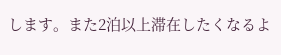します。また2泊以上滞在したくなるよ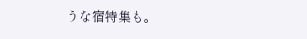うな宿特集も。